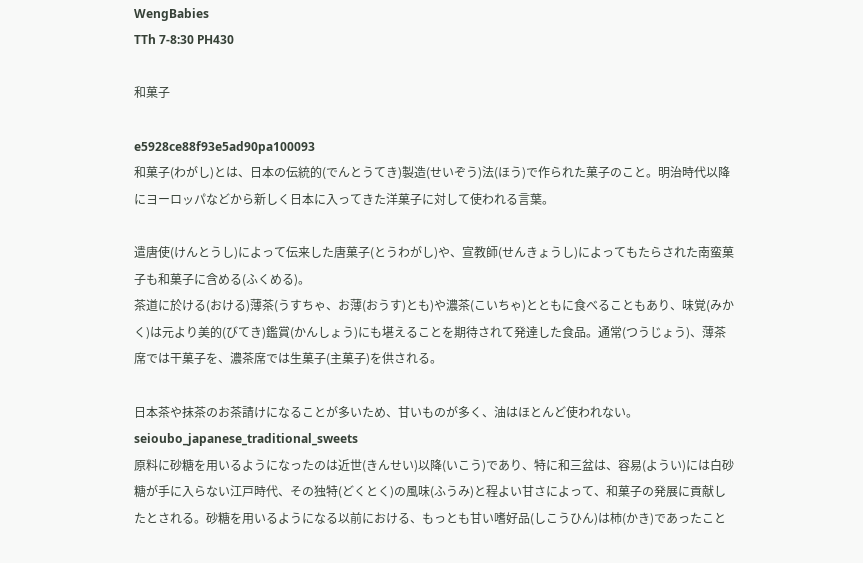WengBabies
TTh 7-8:30 PH430

和菓子

e5928ce88f93e5ad90pa100093
和菓子(わがし)とは、日本の伝統的(でんとうてき)製造(せいぞう)法(ほう)で作られた菓子のこと。明治時代以降にヨーロッパなどから新しく日本に入ってきた洋菓子に対して使われる言葉。

遣唐使(けんとうし)によって伝来した唐菓子(とうわがし)や、宣教師(せんきょうし)によってもたらされた南蛮菓子も和菓子に含める(ふくめる)。
茶道に於ける(おける)薄茶(うすちゃ、お薄(おうす)とも)や濃茶(こいちゃ)とともに食べることもあり、味覚(みかく)は元より美的(びてき)鑑賞(かんしょう)にも堪えることを期待されて発達した食品。通常(つうじょう)、薄茶席では干菓子を、濃茶席では生菓子(主菓子)を供される。

日本茶や抹茶のお茶請けになることが多いため、甘いものが多く、油はほとんど使われない。
seioubo_japanese_traditional_sweets
原料に砂糖を用いるようになったのは近世(きんせい)以降(いこう)であり、特に和三盆は、容易(ようい)には白砂糖が手に入らない江戸時代、その独特(どくとく)の風味(ふうみ)と程よい甘さによって、和菓子の発展に貢献したとされる。砂糖を用いるようになる以前における、もっとも甘い嗜好品(しこうひん)は柿(かき)であったこと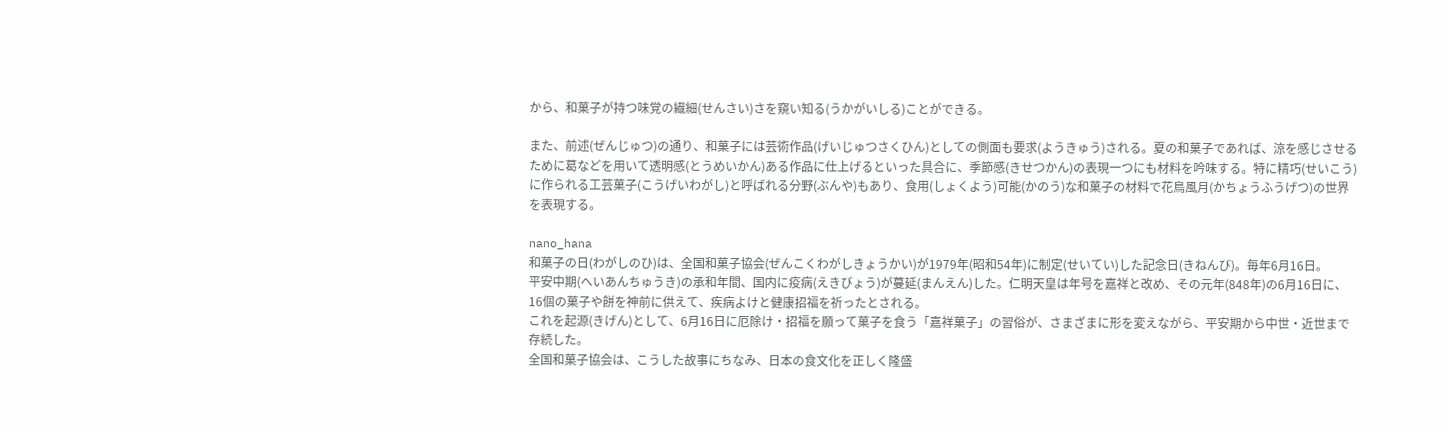から、和菓子が持つ味覚の繊細(せんさい)さを窺い知る(うかがいしる)ことができる。

また、前述(ぜんじゅつ)の通り、和菓子には芸術作品(げいじゅつさくひん)としての側面も要求(ようきゅう)される。夏の和菓子であれば、涼を感じさせるために葛などを用いて透明感(とうめいかん)ある作品に仕上げるといった具合に、季節感(きせつかん)の表現一つにも材料を吟味する。特に精巧(せいこう)に作られる工芸菓子(こうげいわがし)と呼ばれる分野(ぶんや)もあり、食用(しょくよう)可能(かのう)な和菓子の材料で花鳥風月(かちょうふうげつ)の世界を表現する。

nano_hana
和菓子の日(わがしのひ)は、全国和菓子協会(ぜんこくわがしきょうかい)が1979年(昭和54年)に制定(せいてい)した記念日(きねんび)。毎年6月16日。
平安中期(へいあんちゅうき)の承和年間、国内に疫病(えきびょう)が蔓延(まんえん)した。仁明天皇は年号を嘉祥と改め、その元年(848年)の6月16日に、16個の菓子や餅を神前に供えて、疾病よけと健康招福を祈ったとされる。
これを起源(きげん)として、6月16日に厄除け・招福を願って菓子を食う「嘉祥菓子」の習俗が、さまざまに形を変えながら、平安期から中世・近世まで存続した。
全国和菓子協会は、こうした故事にちなみ、日本の食文化を正しく隆盛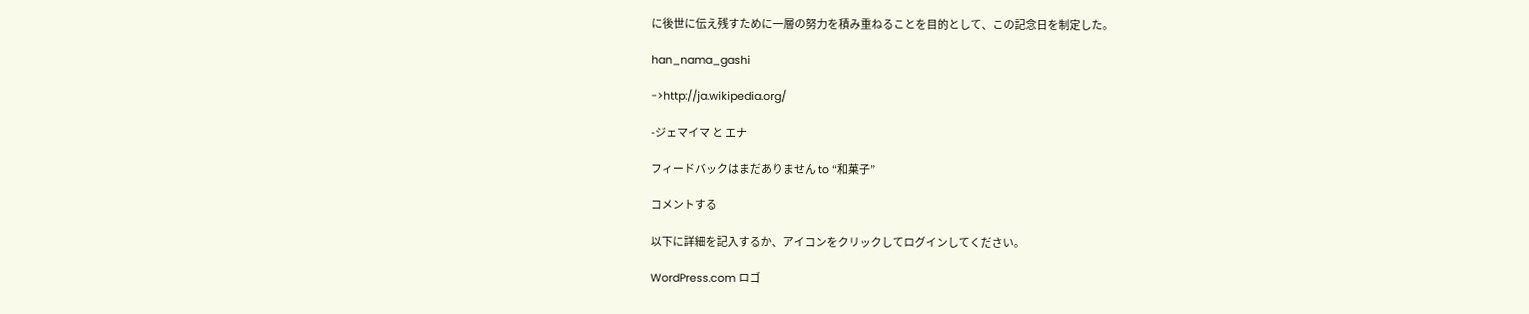に後世に伝え残すために一層の努力を積み重ねることを目的として、この記念日を制定した。

han_nama_gashi

->http://ja.wikipedia.org/

-ジェマイマ と エナ

フィードバックはまだありません to “和菓子”

コメントする

以下に詳細を記入するか、アイコンをクリックしてログインしてください。

WordPress.com ロゴ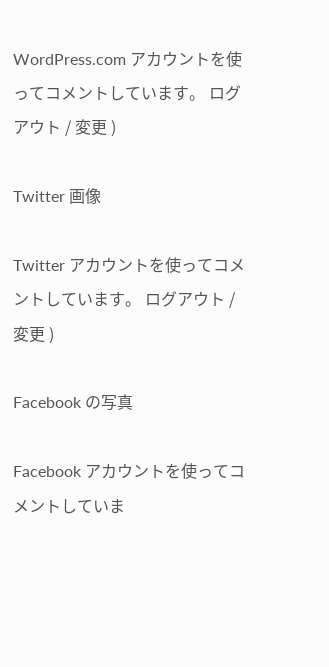WordPress.com アカウントを使ってコメントしています。 ログアウト / 変更 )

Twitter 画像

Twitter アカウントを使ってコメントしています。 ログアウト / 変更 )

Facebook の写真

Facebook アカウントを使ってコメントしていま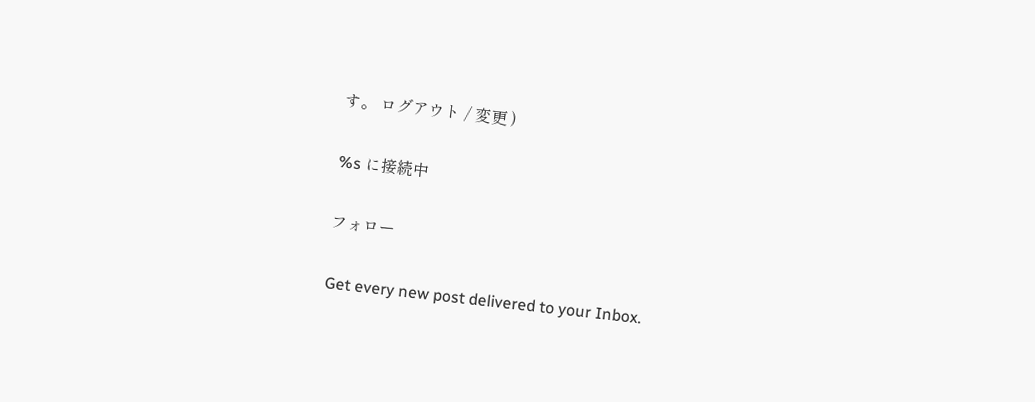す。 ログアウト / 変更 )

%s に接続中

フォロー

Get every new post delivered to your Inbox.